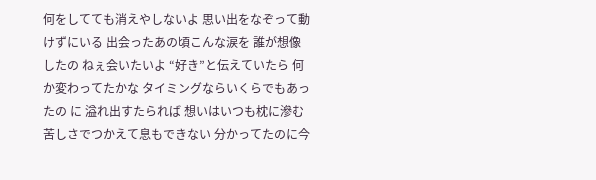何をしてても消えやしないよ 思い出をなぞって動けずにいる 出会ったあの頃こんな涙を 誰が想像したの ねぇ会いたいよ “好き”と伝えていたら 何か変わってたかな タイミングならいくらでもあったの に 溢れ出すたられば 想いはいつも枕に滲む 苦しさでつかえて息もできない 分かってたのに今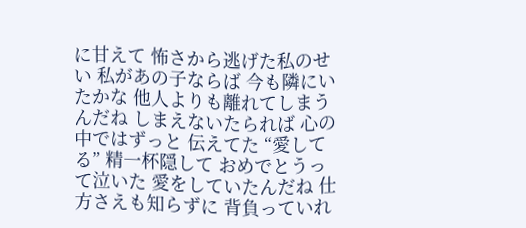に甘えて 怖さから逃げた私のせい 私があの子ならば 今も隣にいたかな 他人よりも離れてしまうんだね しまえないたられば 心の中ではずっと 伝えてた “愛してる” 精一杯隠して おめでとうって泣いた 愛をしていたんだね 仕方さえも知らずに 背負っていれ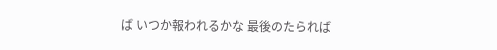ば いつか報われるかな 最後のたられば